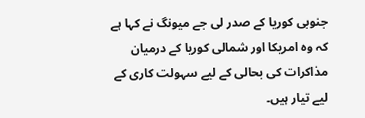جنوبی کوریا کے صدر لی جے میونگ نے کہا ہے کہ وہ امریکا اور شمالی کوریا کے درمیان مذاکرات کی بحالی کے لیے سہولت کاری کے لیے تیار ہیں۔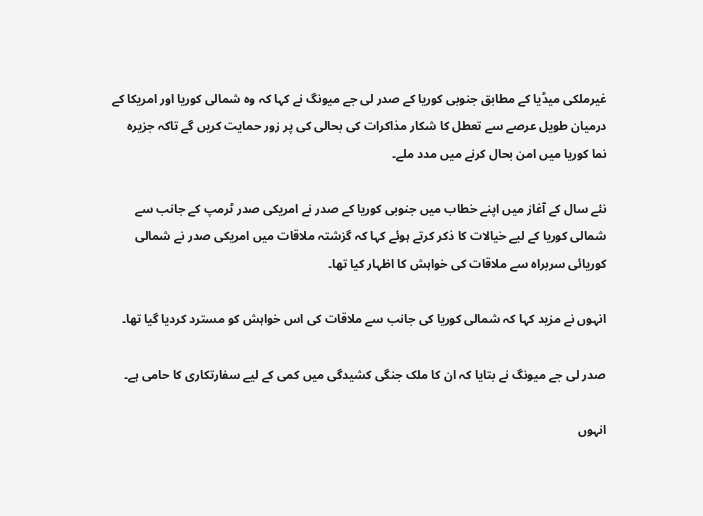غیرملکی میڈیا کے مطابق جنوبی کوریا کے صدر لی جے میونگ نے کہا کہ وہ شمالی کوریا اور امریکا کے درمیان طویل عرصے سے تعطل کا شکار مذاکرات کی بحالی کی پر زور حمایت کریں گے تاکہ جزیرہ نما کوریا میں امن بحال کرنے میں مدد ملے۔

نئے سال کے آغاز میں اپنے خطاب میں جنوبی کوریا کے صدر نے امریکی صدر ٹرمپ کے جانب سے شمالی کوریا کے لیے خیالات کا ذکر کرتے ہوئے کہا کہ گزشتہ ملاقات میں امریکی صدر نے شمالی کوریائی سربراہ سے ملاقات کی خواہش کا اظہار کیا تھا۔

انہوں نے مزید کہا کہ شمالی کوریا کی جانب سے ملاقات کی اس خواہش کو مسترد کردیا گیا تھا۔

صدر لی جے میونگ نے بتایا کہ ان کا ملک جنگی کشیدگی میں کمی کے لیے سفارتکاری کا حامی ہے۔

انہوں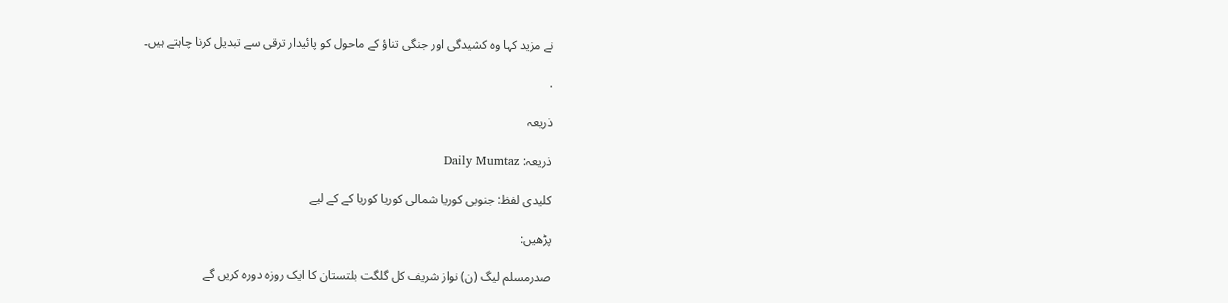نے مزید کہا وہ کشیدگی اور جنگی تناؤ کے ماحول کو پائیدار ترقی سے تبدیل کرنا چاہتے ہیں۔

.

ذریعہ

ذریعہ: Daily Mumtaz

کلیدی لفظ: جنوبی کوریا شمالی کوریا کوریا کے کے لیے

پڑھیں:

صدرمسلم لیگ (ن) نواز شریف کل گلگت بلتستان کا ایک روزہ دورہ کریں گے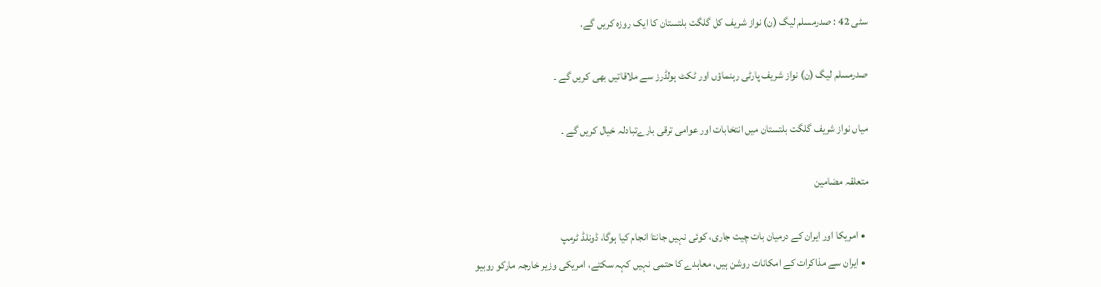سٹی 42 : صدرمسلم لیگ (ن) نواز شریف کل گلگت بلتستان کا ایک روزہ کریں گے.

صدرمسلم لیگ (ن) نواز شریف پارٹی رہنماؤں اور ٹکٹ ہولڈرز سے ملاقاتیں بھی کریں گے ۔

میاں نواز شریف گلگت بلتستان میں انتخابات اور عوامی ترقی بارےتبادلہ خیال کریں گے ۔

متعلقہ مضامین

  • امریکا اور ایران کے درمیان بات چیت جاری، کوئی نہیں جانتا انجام کیا ہوگا، ڈونلڈ ٹرمپ
  • ایران سے مذاکرات کے امکانات روشن ہیں، معاہدے کا حتمی نہیں کہہ سکتے، امریکی وزیر خارجہ مارکو روبیو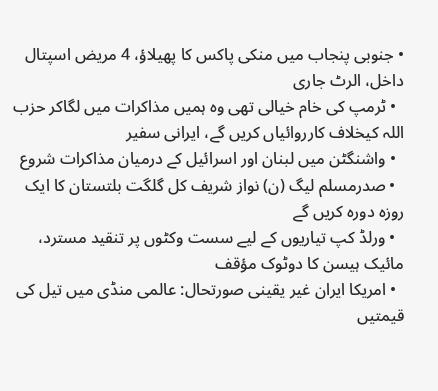• جنوبی پنجاب میں منکی پاکس کا پھیلاؤ، 4 مریض اسپتال داخل، الرٹ جاری
  • ٹرمپ کی خام خیالی تھی وہ ہمیں مذاکرات میں لگاکر حزب اللہ کیخلاف کارروائیاں کریں گے، ایرانی سفیر
  • واشنگٹن میں لبنان اور اسرائیل کے درمیان مذاکرات شروع
  • صدرمسلم لیگ (ن) نواز شریف کل گلگت بلتستان کا ایک روزہ دورہ کریں گے
  • ورلڈ کپ تیاریوں کے لیے سست وکٹوں پر تنقید مسترد، مائیک ہیسن کا دوٹوک مؤقف
  • امریکا ایران غیر یقینی صورتحال: عالمی منڈی میں تیل کی قیمتیں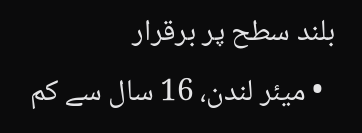بلند سطح پر برقرار
  • میئر لندن، 16 سال سے کم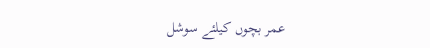عمر بچوں کیلئے سوشل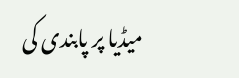میڈیا پر پابندی کی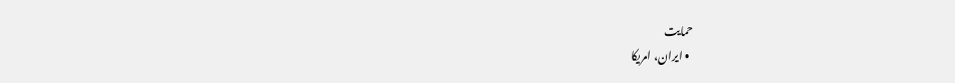حمایت
  • ایران، امریکا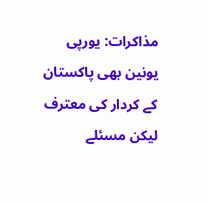مذاکرات: یورپی یونین بھی پاکستان کے کردار کی معترف لیکن مسئلے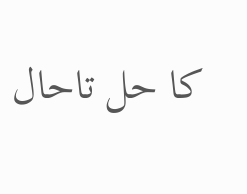کا حل تاحال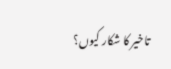تاخیر کا شکار کیوں؟